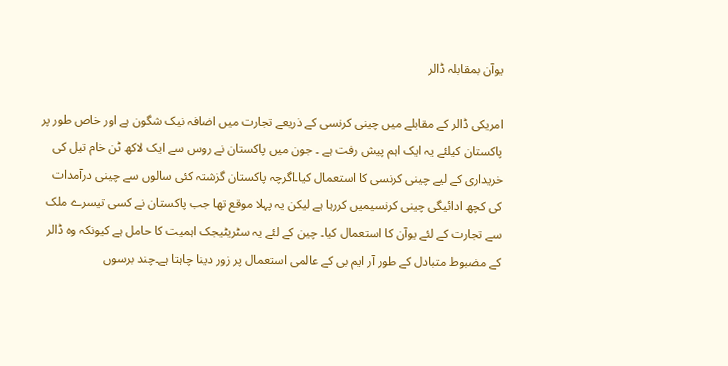یوآن بمقابلہ ڈالر

امریکی ڈالر کے مقابلے میں چینی کرنسی کے ذریعے تجارت میں اضافہ نیک شگون ہے اور خاص طور پر پاکستان کیلئے یہ ایک اہم پیش رفت ہے ۔ جون میں پاکستان نے روس سے ایک لاکھ ٹن خام تیل کی خریداری کے لیے چینی کرنسی کا استعمال کیا۔اگرچہ پاکستان گزشتہ کئی سالوں سے چینی درآمدات کی کچھ ادائیگی چینی کرنسیمیں کررہا ہے لیکن یہ پہلا موقع تھا جب پاکستان نے کسی تیسرے ملک سے تجارت کے لئے یوآن کا استعمال کیا۔ چین کے لئے یہ سٹریٹیجک اہمیت کا حامل ہے کیونکہ وہ ڈالر کے مضبوط متبادل کے طور آر ایم بی کے عالمی استعمال پر زور دینا چاہتا ہے۔چند برسوں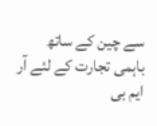سے چین کے ساتھ باہمی تجارت کے لئے آر ایم بی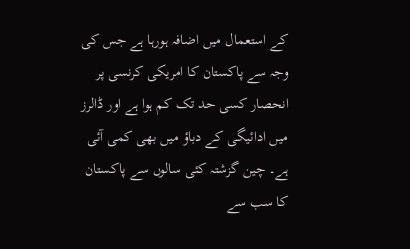کے استعمال میں اضافہ ہورہا ہے جس کی وجہ سے پاکستان کا امریکی کرنسی پر انحصار کسی حد تک کم ہوا ہے اور ڈالرز میں ادائیگی کے دباؤ میں بھی کمی آئی ہے۔ چین گزشتہ کئی سالوں سے پاکستان کا سب سے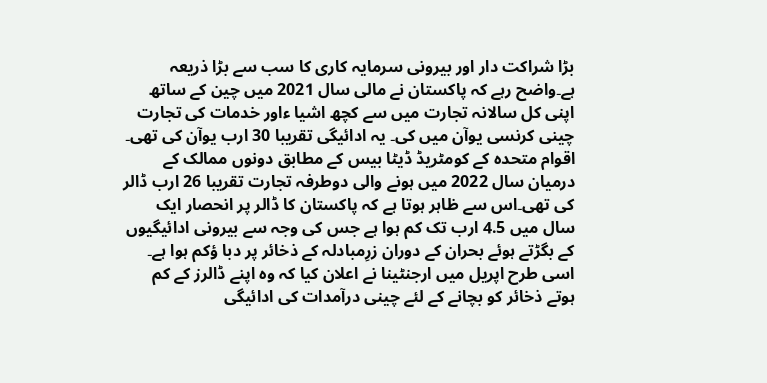بڑا شراکت دار اور بیرونی سرمایہ کاری کا سب سے بڑا ذریعہ ہے۔واضح رہے کہ پاکستان نے مالی سال 2021 میں چین کے ساتھ اپنی کل سالانہ تجارت میں سے کچھ اشیا ءاور خدمات کی تجارت چینی کرنسی یوآن میں کی۔ یہ ادائیگی تقریبا 30 ارب یوآن کی تھی۔ اقوام متحدہ کے کومٹریڈ ڈیٹا بیس کے مطابق دونوں ممالک کے درمیان سال 2022 میں ہونے والی دوطرفہ تجارت تقریبا 26 ارب ڈالر کی تھی۔اس سے ظاہر ہوتا ہے کہ پاکستان کا ڈالر پر انحصار ایک سال میں 4.5 ارب تک کم ہوا ہے جس کی وجہ سے بیرونی ادائیگیوں کے بگڑتے ہوئے بحران کے دوران زرِمبادلہ کے ذخائر پر دبا ؤکم ہوا ہے۔ اسی طرح اپریل میں ارجنٹینا نے اعلان کیا کہ وہ اپنے ڈالرز کے کم ہوتے ذخائر کو بچانے کے لئے چینی درآمدات کی ادائیگی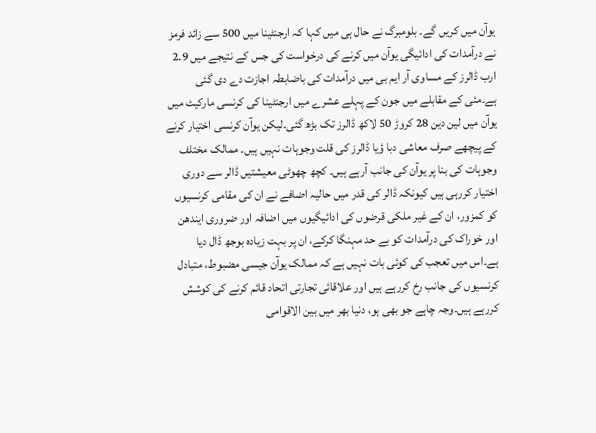یوآن میں کریں گے۔ بلومبرگ نے حال ہی میں کہا کہ ارجنٹینا میں 500 سے زائد فرمز نے درآمدات کی ادائیگی یوآن میں کرنے کی درخواست کی جس کے نتیجے میں 2.9 ارب ڈالرز کے مساوی آر ایم بی میں درآمدات کی باضابطہ اجازت دے دی گئی ہے۔مئی کے مقابلے میں جون کے پہلے عشرے میں ارجنٹینا کی کرنسی مارکیٹ میں یوآن میں لین دین 28 کروڑ 50 لاکھ ڈالرز تک بڑھ گئی۔لیکن یوآن کرنسی اختیار کرنے کے پیچھے صرف معاشی دبا ؤیا ڈالرز کی قلت وجوہات نہیں ہیں۔ ممالک مختلف وجوہات کی بنا پر یوآن کی جانب آرہے ہیں۔ کچھ چھوٹی معیشتیں ڈالر سے دوری اختیار کررہی ہیں کیونکہ ڈالر کی قدر میں حالیہ اضافے نے ان کی مقامی کرنسیوں کو کمزور، ان کے غیر ملکی قرضوں کی ادائیگیوں میں اضافہ اور ضروری ایندھن اور خوراک کی درآمدات کو بے حد مہنگا کرکے، ان پر بہت زیادہ بوجھ ڈال دیا ہے۔اس میں تعجب کی کوئی بات نہیں ہے کہ ممالک یوآن جیسی مضبوط، متبادل کرنسیوں کی جانب رخ کررہے ہیں اور علاقائی تجارتی اتحاد قائم کرنے کی کوشش کررہے ہیں۔وجہ چاہے جو بھی ہو، دنیا بھر میں بین الاقوامی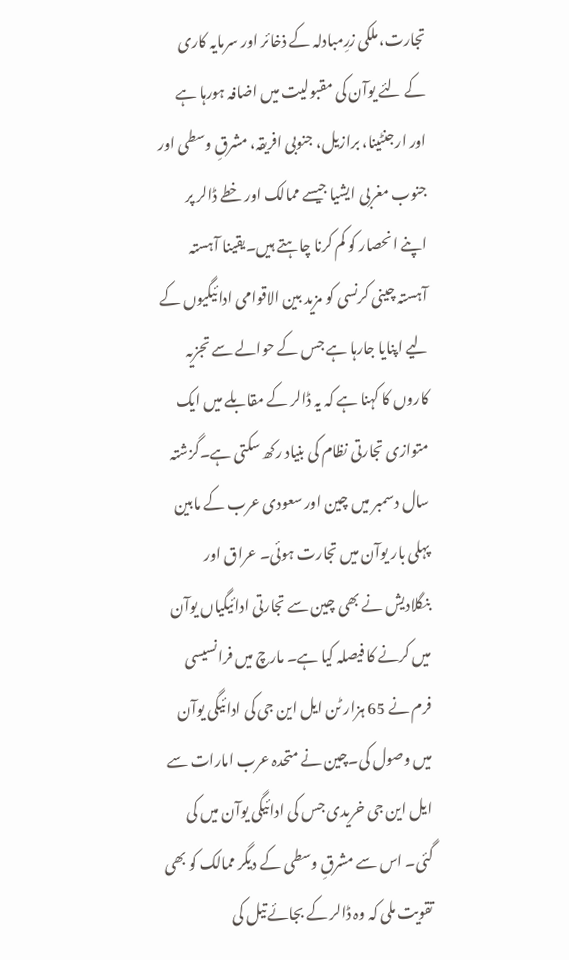تجارت، ملکی زرِمبادلہ کے ذخائر اور سرمایہ کاری کے لئے یوآن کی مقبولیت میں اضافہ ہورہا ہے اور ارجنٹینا، برازیل، جنوبی افریقہ، مشرقِ وسطی اور جنوب مغربی ایشیا جیسے ممالک اور خطے ڈالر پر اپنے انحصار کو کم کرنا چاہتے ہیں۔یقینا آہستہ آہستہ چینی کرنسی کو مزید بین الاقوامی ادائیگیوں کے لیے اپنایا جارہا ہے جس کے حوالے سے تجزیہ کاروں کا کہنا ہے کہ یہ ڈالر کے مقابلے میں ایک متوازی تجارتی نظام کی بنیاد رکھ سکتی ہے۔گزشتہ سال دسمبر میں چین اور سعودی عرب کے مابین پہلی بار یوآن میں تجارت ہوئی۔ عراق اور بنگلادیش نے بھی چین سے تجارتی ادائیگیاں یوآن میں کرنے کا فیصلہ کیا ہے۔ مارچ میں فرانسیسی فرم نے 65 ہزار ٹن ایل این جی کی ادائیگی یوآن میں وصول کی۔چین نے متحدہ عرب امارات سے ایل این جی خریدی جس کی ادائیگی یوآن میں کی گئی۔ اس سے مشرقِ وسطی کے دیگر ممالک کو بھی تقویت ملی کہ وہ ڈالر کے بجائے تیل کی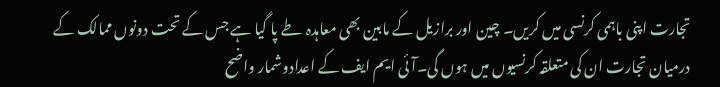تجارت اپنی باہمی کرنسی میں کریں۔ چین اور برازیل کے مابین بھی معاہدہ طے پا گیا ہے جس کے تحت دونوں ممالک کے درمیان تجارت ان کی متعلقہ کرنسیوں میں ہوں گی۔آئی ایم ایف کے اعدادوشمار واضح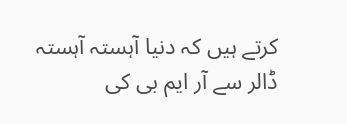کرتے ہیں کہ دنیا آہستہ آہستہ ڈالر سے آر ایم بی کی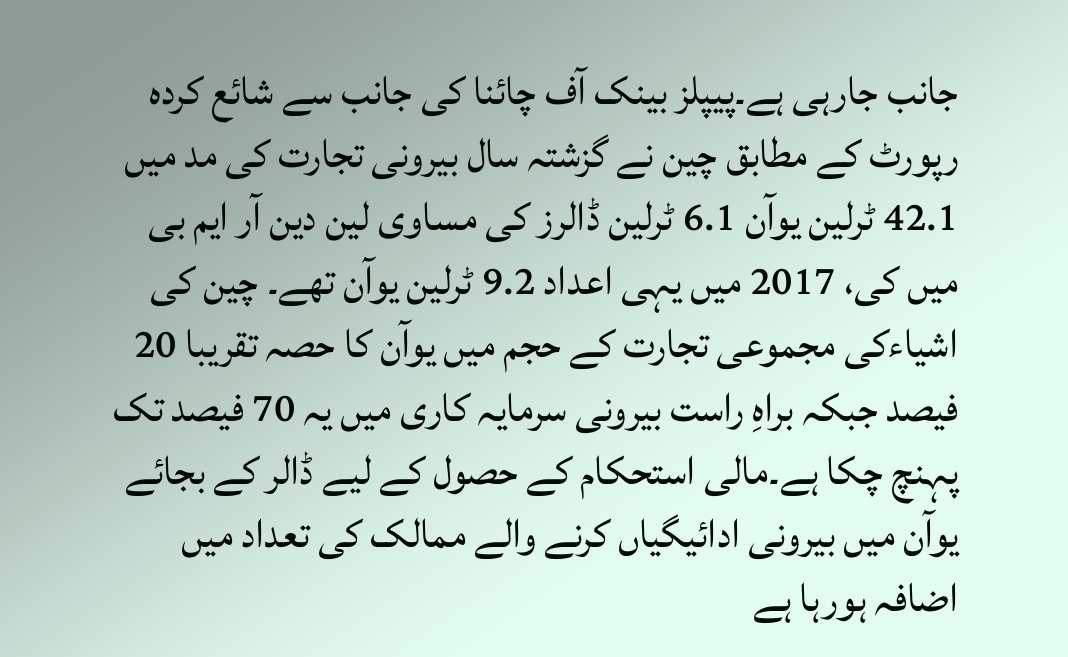جانب جارہی ہے۔پیپلز بینک آف چائنا کی جانب سے شائع کردہ رپورٹ کے مطابق چین نے گزشتہ سال بیرونی تجارت کی مد میں 42.1 ٹرلین یوآن 6.1 ٹرلین ڈالرز کی مساوی لین دین آر ایم بی میں کی، 2017 میں یہی اعداد 9.2 ٹرلین یوآن تھے۔ چین کی اشیاءکی مجموعی تجارت کے حجم میں یوآن کا حصہ تقریبا 20 فیصد جبکہ براہِ راست بیرونی سرمایہ کاری میں یہ 70 فیصد تک پہنچ چکا ہے۔مالی استحکام کے حصول کے لیے ڈالر کے بجائے یوآن میں بیرونی ادائیگیاں کرنے والے ممالک کی تعداد میں اضافہ ہورہا ہے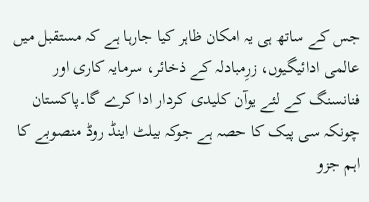جس کے ساتھ ہی یہ امکان ظاہر کیا جارہا ہے کہ مستقبل میں عالمی ادائیگیوں، زرِمبادلہ کے ذخائر، سرمایہ کاری اور فنانسنگ کے لئے یوآن کلیدی کردار ادا کرے گا۔پاکستان چونکہ سی پیک کا حصہ ہے جوکہ بیلٹ اینڈ روڈ منصوبے کا اہم جزو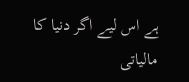ہے اس لیے اگر دنیا کا مالیاتی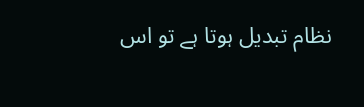نظام تبدیل ہوتا ہے تو اس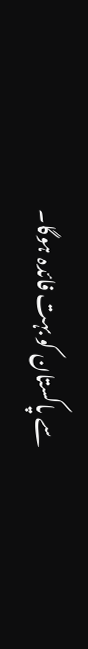سے پاکستان کو بہت فائدہ ہوگا۔